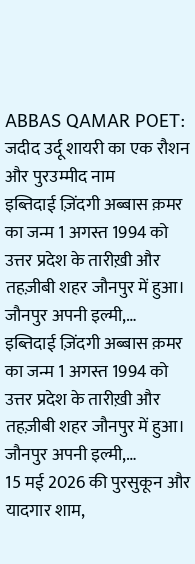ABBAS QAMAR POET: जदीद उर्दू शायरी का एक रौशन और पुरउम्मीद नाम
इब्तिदाई ज़िंदगी अब्बास क़मर का जन्म 1 अगस्त 1994 को उत्तर प्रदेश के तारीख़ी और तहज़ीबी शहर जौनपुर में हुआ। जौनपुर अपनी इल्मी,…
इब्तिदाई ज़िंदगी अब्बास क़मर का जन्म 1 अगस्त 1994 को उत्तर प्रदेश के तारीख़ी और तहज़ीबी शहर जौनपुर में हुआ। जौनपुर अपनी इल्मी,…
15 मई 2026 की पुरसुकून और यादगार शाम,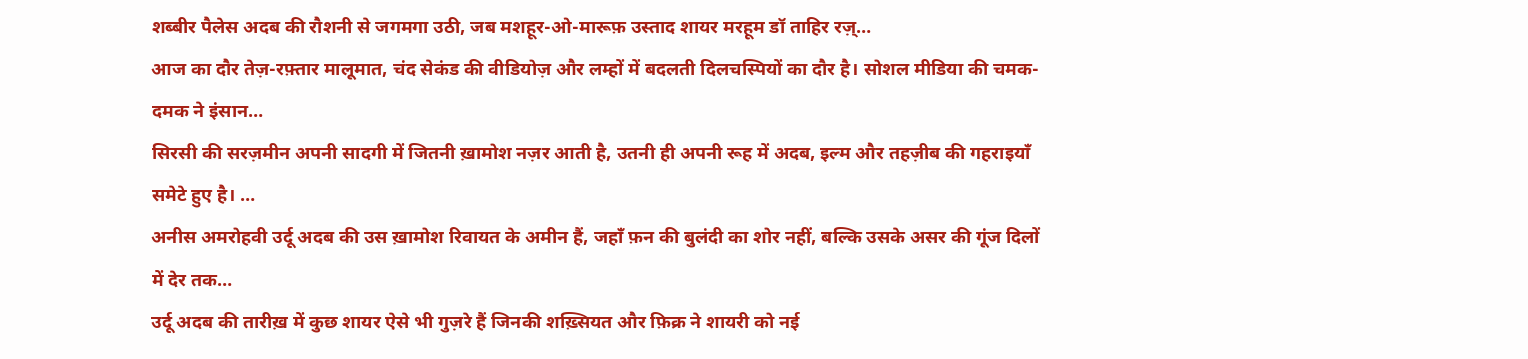शब्बीर पैलेस अदब की रौशनी से जगमगा उठी, जब मशहूर-ओ-मारूफ़ उस्ताद शायर मरहूम डॉ ताहिर रज़्…
आज का दौर तेज़-रफ़्तार मालूमात, चंद सेकंड की वीडियोज़ और लम्हों में बदलती दिलचस्पियों का दौर है। सोशल मीडिया की चमक-दमक ने इंसान…
सिरसी की सरज़मीन अपनी सादगी में जितनी ख़ामोश नज़र आती है, उतनी ही अपनी रूह में अदब, इल्म और तहज़ीब की गहराइयाँ समेटे हुए है। …
अनीस अमरोहवी उर्दू अदब की उस ख़ामोश रिवायत के अमीन हैं, जहाँ फ़न की बुलंदी का शोर नहीं, बल्कि उसके असर की गूंज दिलों में देर तक…
उर्दू अदब की तारीख़ में कुछ शायर ऐसे भी गुज़रे हैं जिनकी शख़्सियत और फ़िक्र ने शायरी को नई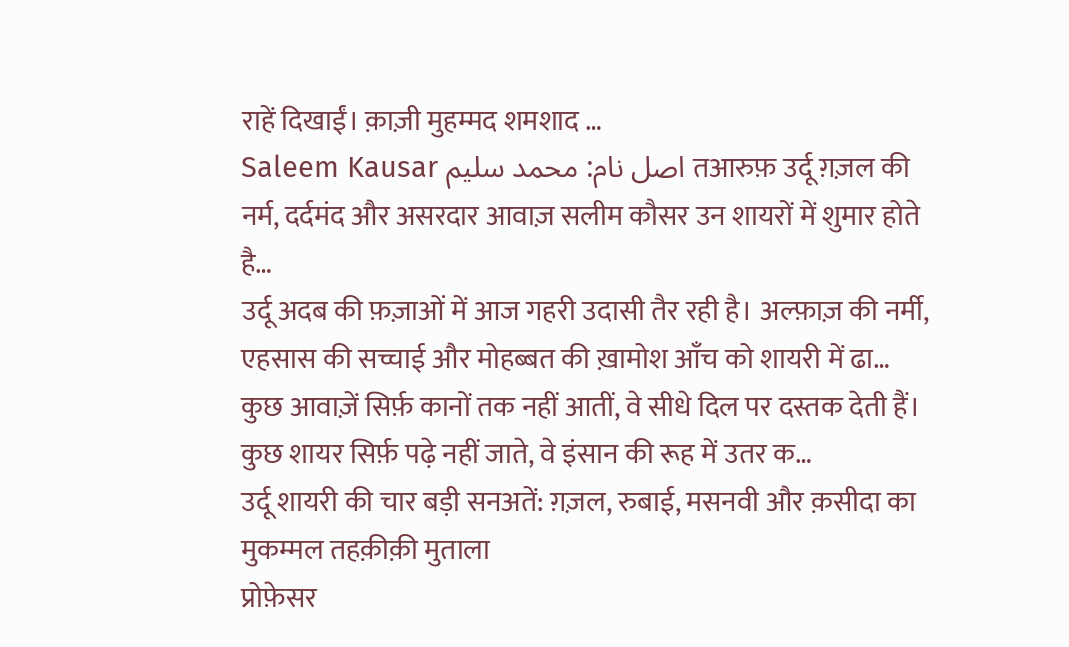राहें दिखाईं। क़ाज़ी मुहम्मद शमशाद …
Saleem Kausar اصل نام: محمد سلیم तआरुफ़ उर्दू ग़ज़ल की नर्म, दर्दमंद और असरदार आवाज़ सलीम कौसर उन शायरों में शुमार होते है…
उर्दू अदब की फ़ज़ाओं में आज गहरी उदासी तैर रही है। अल्फ़ाज़ की नर्मी, एहसास की सच्चाई और मोहब्बत की ख़ामोश आँच को शायरी में ढा…
कुछ आवाज़ें सिर्फ़ कानों तक नहीं आतीं, वे सीधे दिल पर दस्तक देती हैं। कुछ शायर सिर्फ़ पढ़े नहीं जाते, वे इंसान की रूह में उतर क…
उर्दू शायरी की चार बड़ी सनअतें: ग़ज़ल, रुबाई, मसनवी और क़सीदा का मुकम्मल तहक़ीक़ी मुताला
प्रोफ़ेसर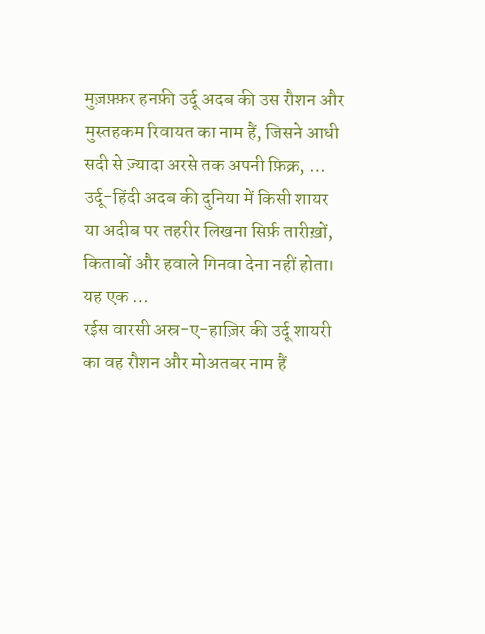मुज़फ़्फ़र हनफ़ी उर्दू अदब की उस रौशन और मुस्तहकम रिवायत का नाम हैं, जिसने आधी सदी से ज़्यादा अरसे तक अपनी फ़िक्र, …
उर्दू-हिंदी अदब की दुनिया में किसी शायर या अदीब पर तहरीर लिखना सिर्फ़ तारीख़ों, किताबों और हवाले गिनवा देना नहीं होता। यह एक …
रईस वारसी अस्र-ए-हाज़िर की उर्दू शायरी का वह रौशन और मोअतबर नाम हैं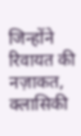जिन्होंने रिवायत की नज़ाकत, क्लासिकी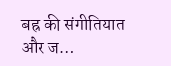बह्र की संगीतियात और ज…